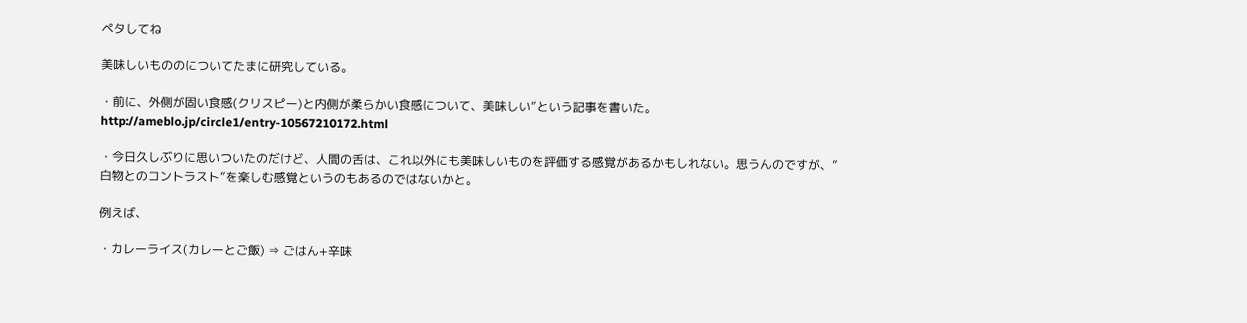ペタしてね

美味しいもののについてたまに研究している。

・前に、外側が固い食感(クリスピー)と内側が柔らかい食感について、美味しい”という記事を書いた。
http://ameblo.jp/circle1/entry-10567210172.html

・今日久しぶりに思いついたのだけど、人間の舌は、これ以外にも美味しいものを評価する感覚があるかもしれない。思うんのですが、”白物とのコントラスト”を楽しむ感覚というのもあるのではないかと。

例えば、

・カレーライス(カレーとご飯) ⇒ ごはん+辛味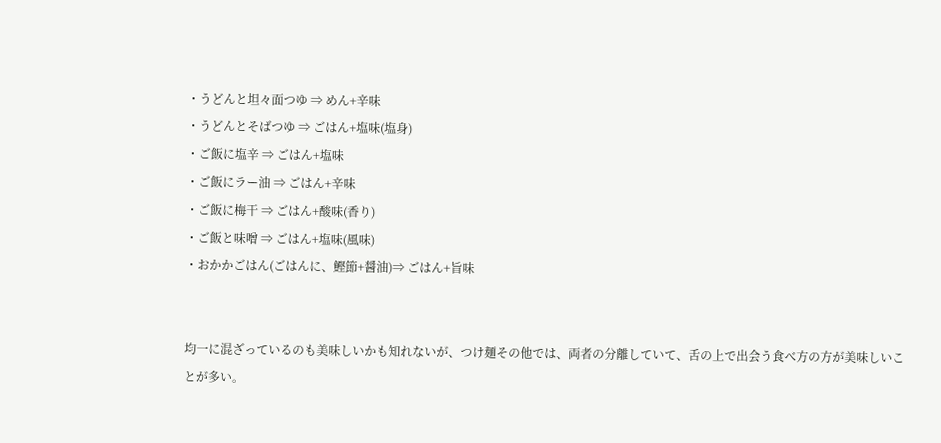・うどんと坦々面つゆ ⇒ めん+辛味
・うどんとそばつゆ ⇒ ごはん+塩味(塩身)
・ご飯に塩辛 ⇒ ごはん+塩味
・ご飯にラー油 ⇒ ごはん+辛味
・ご飯に梅干 ⇒ ごはん+酸味(香り)
・ご飯と味噌 ⇒ ごはん+塩味(風味)
・おかかごはん(ごはんに、鰹節+醤油)⇒ ごはん+旨味


均一に混ざっているのも美味しいかも知れないが、つけ麺その他では、両者の分離していて、舌の上で出会う食べ方の方が美味しいことが多い。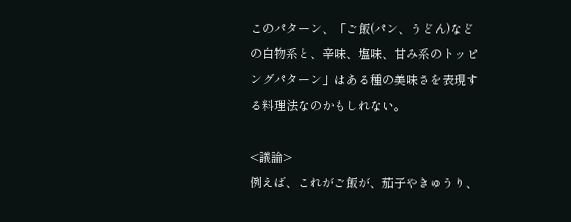このパターン、「ご飯(パン、うどん)などの白物系と、辛味、塩味、甘み系のトッピングパターン」はある種の美味さを表現する料理法なのかもしれない。

<議論>
例えば、これがご飯が、茄子やきゅうり、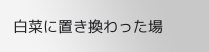白菜に置き換わった場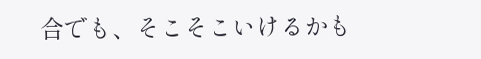合でも、そこそこいけるかも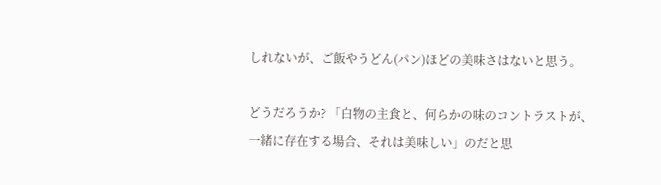しれないが、ご飯やうどん(パン)ほどの美味さはないと思う。

どうだろうか? 「白物の主食と、何らかの味のコントラストが、一緒に存在する場合、それは美味しい」のだと思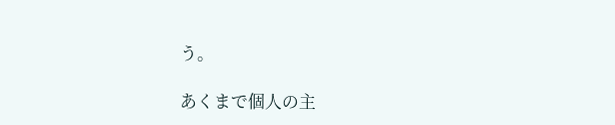う。

あくまで個人の主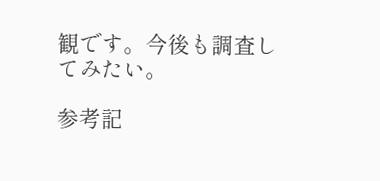観です。今後も調査してみたい。

参考記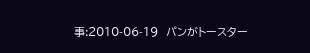事:2010-06-19  パンがトースター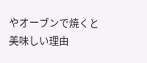やオーブンで焼くと美味しい理由